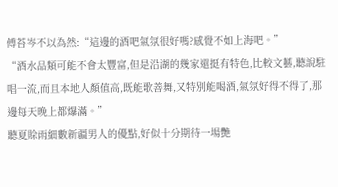傅苔岑不以為然:“這邊的酒吧氣氛很好嗎?感覺不如上海吧。”
“酒水品類可能不會太豐富,但是沿湖的幾家還挺有特色,比較文藝,聽說駐唱一流,而且本地人顏值高,既能歌善舞,又特別能喝酒,氣氛好得不得了,那邊每天晚上都爆滿。”
聽夏賒雨細數新疆男人的優點,好似十分期待一場艷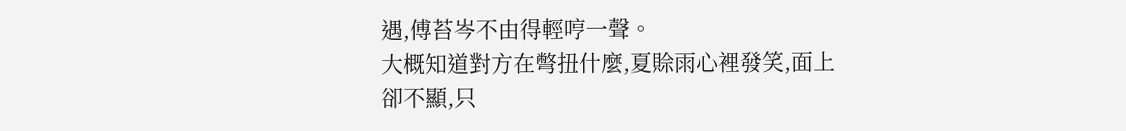遇,傅苔岑不由得輕哼一聲。
大概知道對方在彆扭什麼,夏賒雨心裡發笑,面上卻不顯,只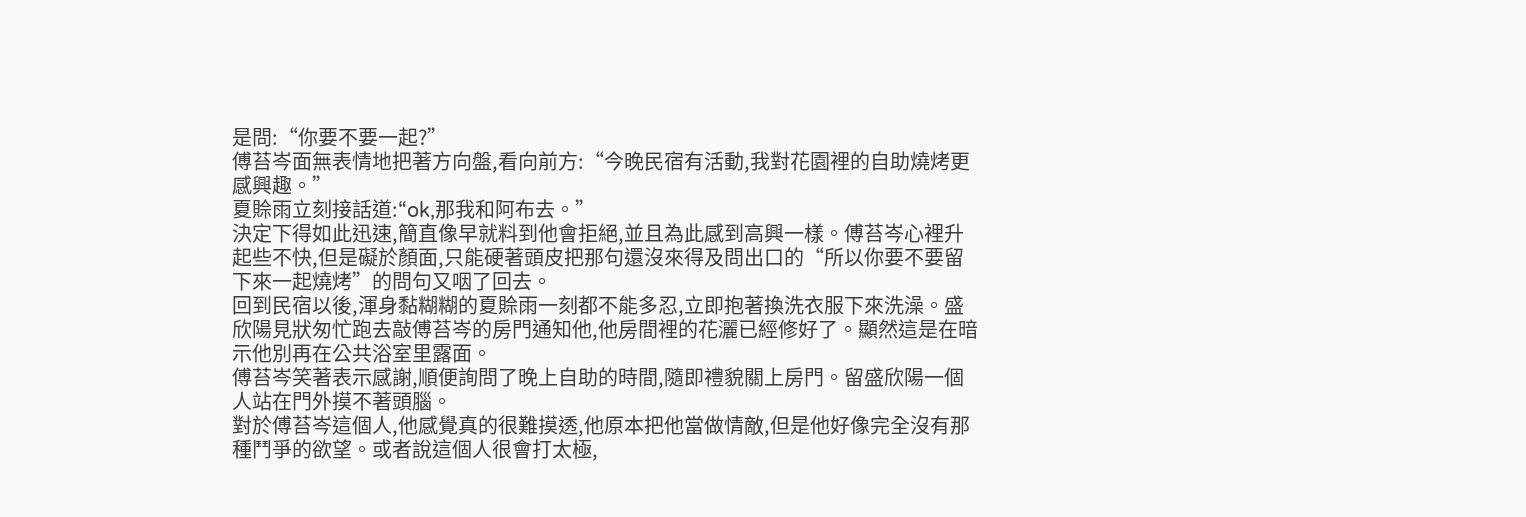是問:“你要不要一起?”
傅苔岑面無表情地把著方向盤,看向前方:“今晚民宿有活動,我對花園裡的自助燒烤更感興趣。”
夏賒雨立刻接話道:“ok,那我和阿布去。”
決定下得如此迅速,簡直像早就料到他會拒絕,並且為此感到高興一樣。傅苔岑心裡升起些不快,但是礙於顏面,只能硬著頭皮把那句還沒來得及問出口的“所以你要不要留下來一起燒烤”的問句又咽了回去。
回到民宿以後,渾身黏糊糊的夏賒雨一刻都不能多忍,立即抱著換洗衣服下來洗澡。盛欣陽見狀匆忙跑去敲傅苔岑的房門通知他,他房間裡的花灑已經修好了。顯然這是在暗示他別再在公共浴室里露面。
傅苔岑笑著表示感謝,順便詢問了晚上自助的時間,隨即禮貌關上房門。留盛欣陽一個人站在門外摸不著頭腦。
對於傅苔岑這個人,他感覺真的很難摸透,他原本把他當做情敵,但是他好像完全沒有那種鬥爭的欲望。或者說這個人很會打太極,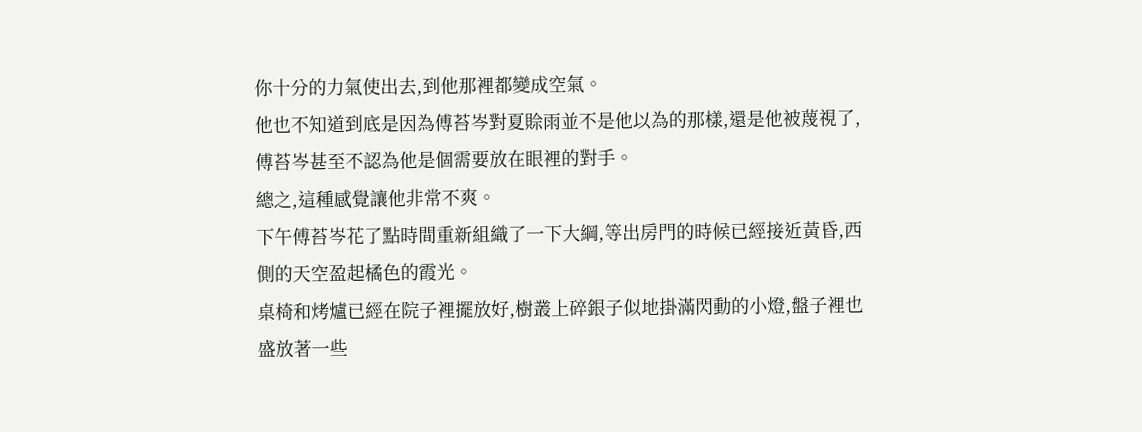你十分的力氣使出去,到他那裡都變成空氣。
他也不知道到底是因為傅苔岑對夏賒雨並不是他以為的那樣,還是他被蔑視了,傅苔岑甚至不認為他是個需要放在眼裡的對手。
總之,這種感覺讓他非常不爽。
下午傅苔岑花了點時間重新組織了一下大綱,等出房門的時候已經接近黃昏,西側的天空盈起橘色的霞光。
桌椅和烤爐已經在院子裡擺放好,樹叢上碎銀子似地掛滿閃動的小燈,盤子裡也盛放著一些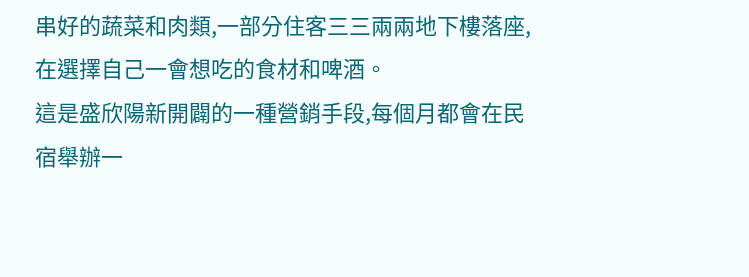串好的蔬菜和肉類,一部分住客三三兩兩地下樓落座,在選擇自己一會想吃的食材和啤酒。
這是盛欣陽新開闢的一種營銷手段,每個月都會在民宿舉辦一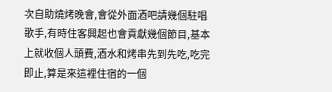次自助燒烤晚會,會從外面酒吧請幾個駐唱歌手,有時住客興起也會貢獻幾個節目,基本上就收個人頭費,酒水和烤串先到先吃,吃完即止,算是來這裡住宿的一個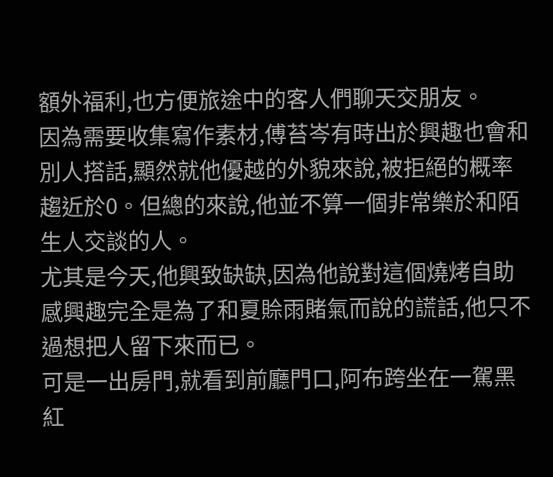額外福利,也方便旅途中的客人們聊天交朋友。
因為需要收集寫作素材,傅苔岑有時出於興趣也會和別人搭話,顯然就他優越的外貌來說,被拒絕的概率趨近於0。但總的來說,他並不算一個非常樂於和陌生人交談的人。
尤其是今天,他興致缺缺,因為他說對這個燒烤自助感興趣完全是為了和夏賒雨賭氣而說的謊話,他只不過想把人留下來而已。
可是一出房門,就看到前廳門口,阿布跨坐在一駕黑紅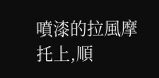噴漆的拉風摩托上,順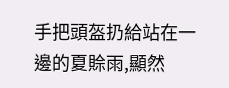手把頭盔扔給站在一邊的夏賒雨,顯然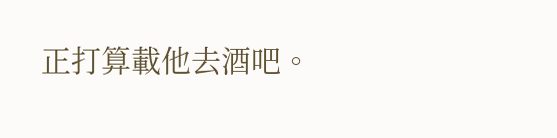正打算載他去酒吧。